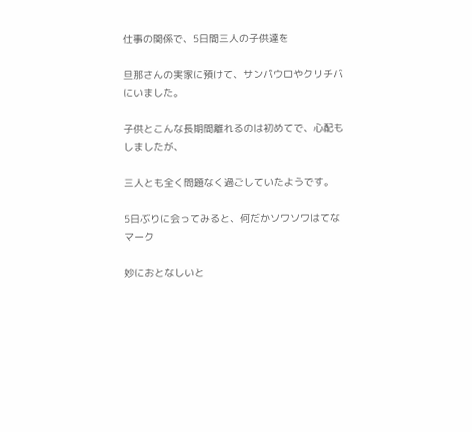仕事の関係で、5日間三人の子供達を

旦那さんの実家に預けて、サンパウロやクリチバにいました。

子供とこんな長期間離れるのは初めてで、心配もしましたが、

三人とも全く問題なく過ごしていたようです。

5日ぶりに会ってみると、何だかソワソワはてなマーク

妙におとなしいと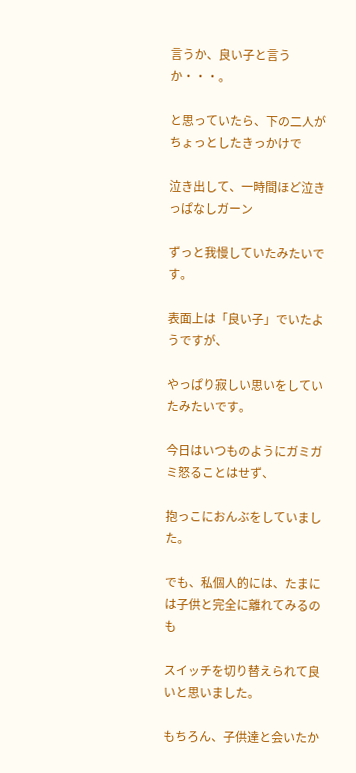言うか、良い子と言うか・・・。

と思っていたら、下の二人がちょっとしたきっかけで

泣き出して、一時間ほど泣きっぱなしガーン

ずっと我慢していたみたいです。

表面上は「良い子」でいたようですが、

やっぱり寂しい思いをしていたみたいです。

今日はいつものようにガミガミ怒ることはせず、

抱っこにおんぶをしていました。

でも、私個人的には、たまには子供と完全に離れてみるのも

スイッチを切り替えられて良いと思いました。

もちろん、子供達と会いたか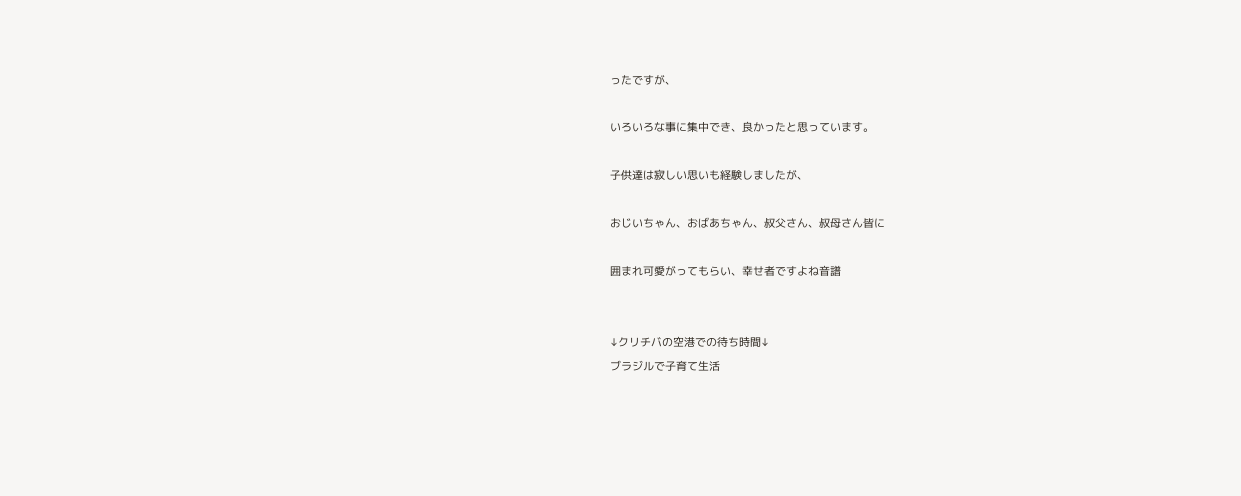ったですが、

いろいろな事に集中でき、良かったと思っています。

子供達は寂しい思いも経験しましたが、

おじいちゃん、おばあちゃん、叔父さん、叔母さん皆に

囲まれ可愛がってもらい、幸せ者ですよね音譜


↓クリチバの空港での待ち時間↓
ブラジルで子育て生活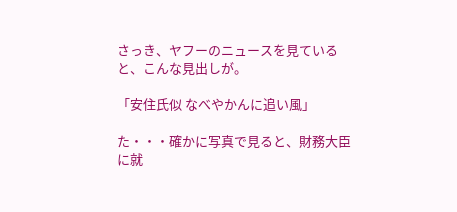さっき、ヤフーのニュースを見ていると、こんな見出しが。

「安住氏似 なべやかんに追い風」

た・・・確かに写真で見ると、財務大臣に就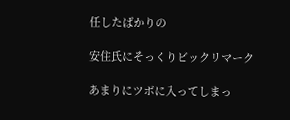任したばかりの

安住氏にそっくりビックリマーク

あまりにツボに入ってしまっ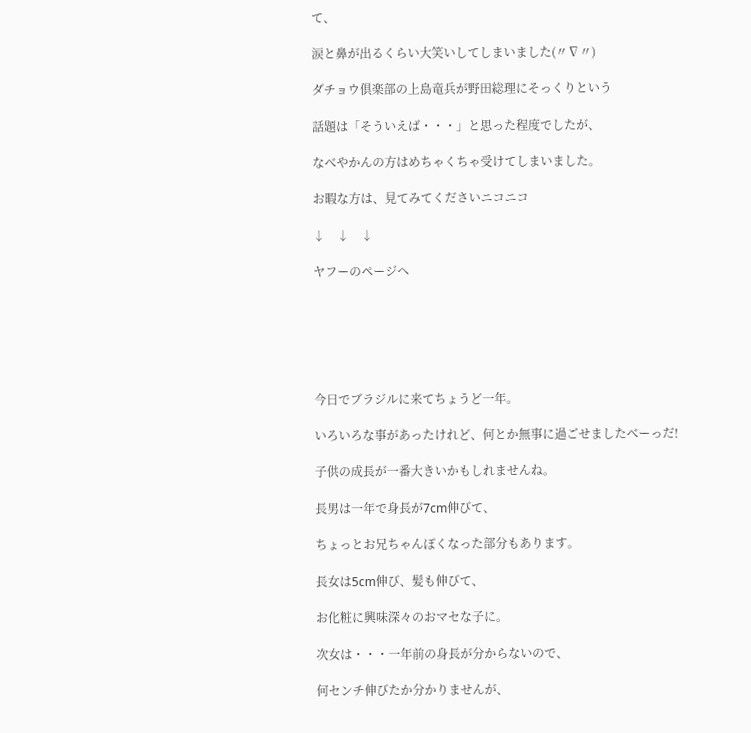て、

涙と鼻が出るくらい大笑いしてしまいました(〃∇〃)

ダチョウ倶楽部の上島竜兵が野田総理にそっくりという

話題は「そういえば・・・」と思った程度でしたが、

なべやかんの方はめちゃくちゃ受けてしまいました。

お暇な方は、見てみてくださいニコニコ

↓    ↓    ↓

ヤフーのページへ






今日でブラジルに来てちょうど一年。

いろいろな事があったけれど、何とか無事に過ごせましたべーっだ!

子供の成長が一番大きいかもしれませんね。

長男は一年で身長が7cm伸びて、

ちょっとお兄ちゃんぽくなった部分もあります。

長女は5cm伸び、髪も伸びて、

お化粧に興味深々のおマセな子に。

次女は・・・一年前の身長が分からないので、

何センチ伸びたか分かりませんが、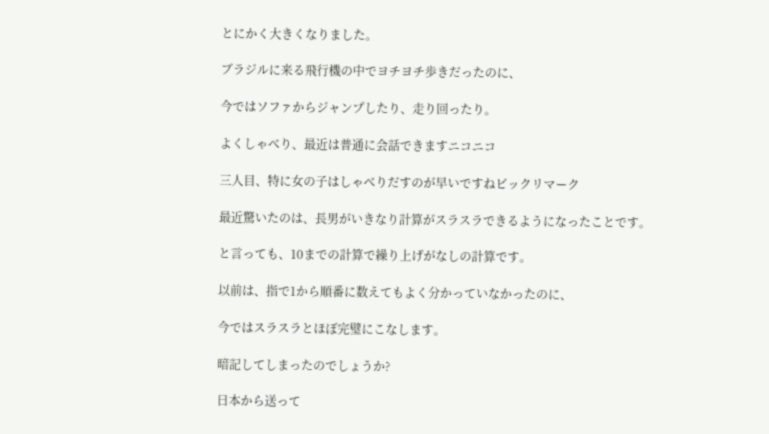とにかく大きくなりました。

ブラジルに来る飛行機の中でヨチヨチ歩きだったのに、

今ではソファからジャンプしたり、走り回ったり。

よくしゃべり、最近は普通に会話できますニコニコ

三人目、特に女の子はしゃべりだすのが早いですねビックリマーク

最近驚いたのは、長男がいきなり計算がスラスラできるようになったことです。

と言っても、10までの計算で繰り上げがなしの計算です。

以前は、指で1から順番に数えてもよく分かっていなかったのに、

今ではスラスラとほぼ完璧にこなします。

暗記してしまったのでしょうか?

日本から送って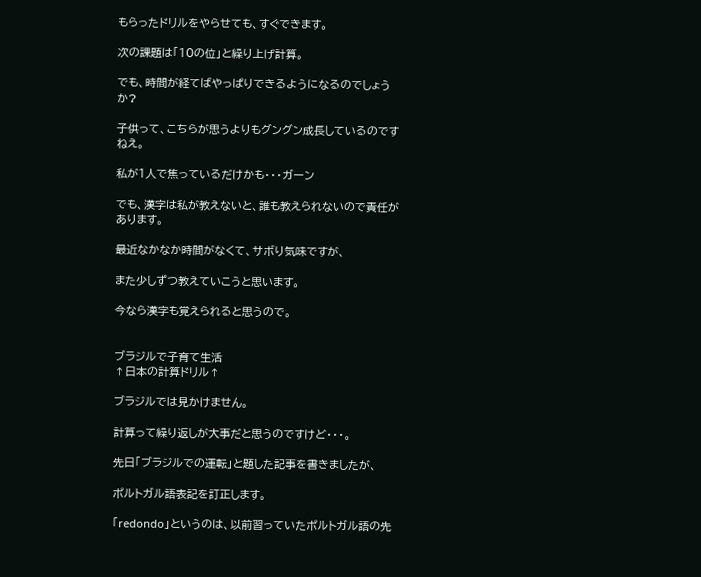もらったドリルをやらせても、すぐできます。

次の課題は「10の位」と繰り上げ計算。

でも、時間が経てばやっぱりできるようになるのでしょうか?

子供って、こちらが思うよりもグングン成長しているのですねえ。

私が1人で焦っているだけかも・・・ガーン

でも、漢字は私が教えないと、誰も教えられないので責任があります。

最近なかなか時間がなくて、サボり気味ですが、

また少しずつ教えていこうと思います。

今なら漢字も覚えられると思うので。


ブラジルで子育て生活
↑日本の計算ドリル↑

ブラジルでは見かけません。

計算って繰り返しが大事だと思うのですけど・・・。

先日「ブラジルでの運転」と題した記事を書きましたが、

ポルトガル語表記を訂正します。

「redondo」というのは、以前習っていたポルトガル語の先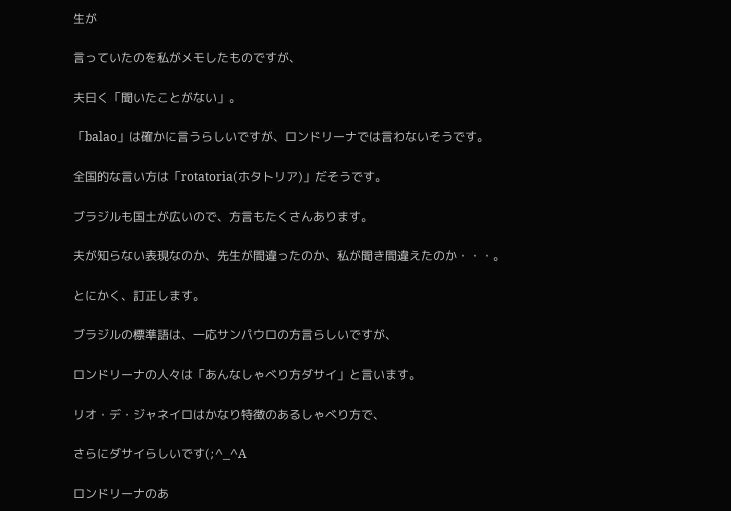生が

言っていたのを私がメモしたものですが、

夫曰く「聞いたことがない」。

「balao」は確かに言うらしいですが、ロンドリーナでは言わないそうです。

全国的な言い方は「rotatoria(ホタトリア)」だそうです。

ブラジルも国土が広いので、方言もたくさんあります。

夫が知らない表現なのか、先生が間違ったのか、私が聞き間違えたのか・・・。

とにかく、訂正します。

ブラジルの標準語は、一応サンパウロの方言らしいですが、

ロンドリーナの人々は「あんなしゃべり方ダサイ」と言います。

リオ・デ・ジャネイロはかなり特徴のあるしゃべり方で、

さらにダサイらしいです(;^_^A

ロンドリーナのあ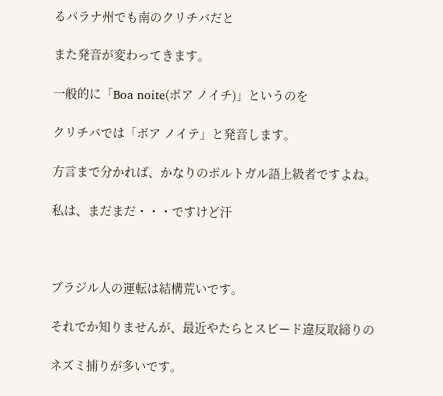るパラナ州でも南のクリチバだと

また発音が変わってきます。

一般的に「Boa noite(ボア ノイチ)」というのを

クリチバでは「ボア ノイテ」と発音します。

方言まで分かれば、かなりのポルトガル語上級者ですよね。

私は、まだまだ・・・ですけど汗



ブラジル人の運転は結構荒いです。

それでか知りませんが、最近やたらとスピード違反取締りの

ネズミ捕りが多いです。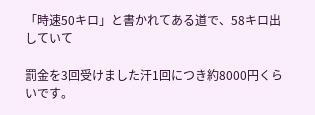「時速50キロ」と書かれてある道で、58キロ出していて

罰金を3回受けました汗1回につき約8000円くらいです。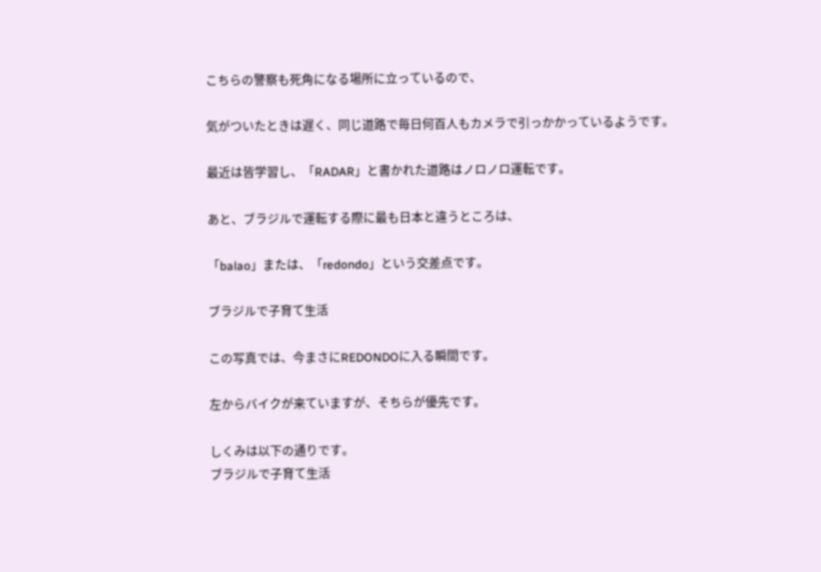こちらの警察も死角になる場所に立っているので、

気がついたときは遅く、同じ道路で毎日何百人もカメラで引っかかっているようです。

最近は皆学習し、「RADAR」と書かれた道路はノロノロ運転です。

あと、ブラジルで運転する際に最も日本と違うところは、

「balao」または、「redondo」という交差点です。

ブラジルで子育て生活

この写真では、今まさにREDONDOに入る瞬間です。

左からバイクが来ていますが、そちらが優先です。

しくみは以下の通りです。
ブラジルで子育て生活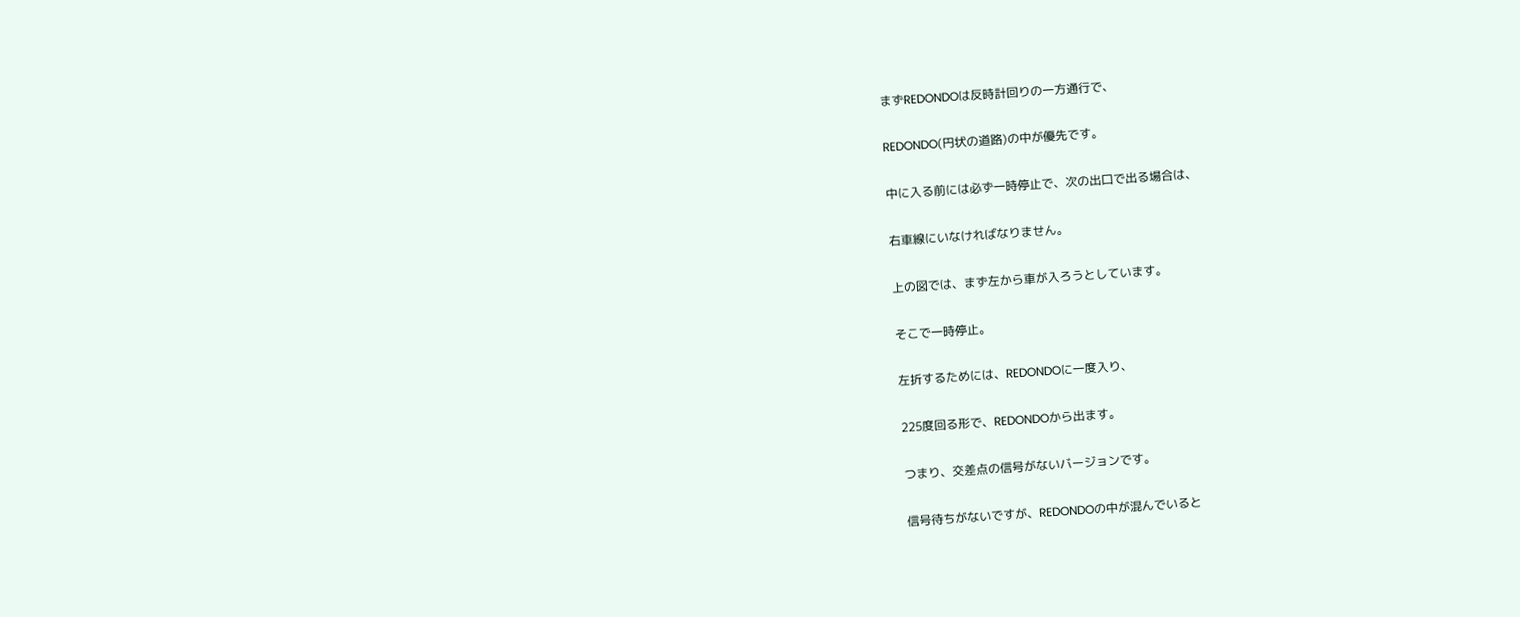まずREDONDOは反時計回りの一方通行で、

REDONDO(円状の道路)の中が優先です。

中に入る前には必ず一時停止で、次の出口で出る場合は、

右車線にいなければなりません。

上の図では、まず左から車が入ろうとしています。

そこで一時停止。

左折するためには、REDONDOに一度入り、

225度回る形で、REDONDOから出ます。

つまり、交差点の信号がないバージョンです。

信号待ちがないですが、REDONDOの中が混んでいると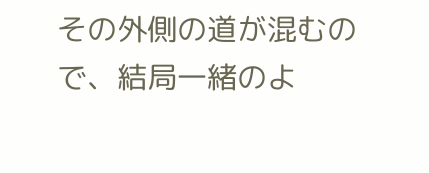その外側の道が混むので、結局一緒のよ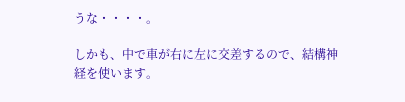うな・・・・。

しかも、中で車が右に左に交差するので、結構神経を使います。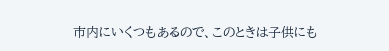市内にいくつもあるので、このときは子供にも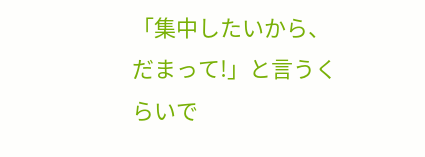「集中したいから、だまって!」と言うくらいで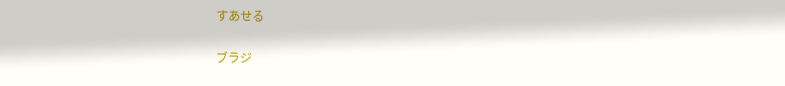すあせる

ブラジ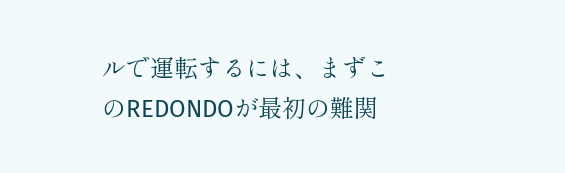ルで運転するには、まずこのREDONDOが最初の難関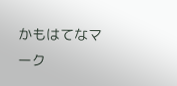かもはてなマーク